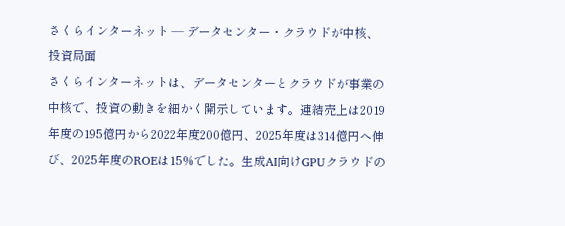さくらインターネット — データセンター・クラウドが中核、投資局面
さくらインターネットは、データセンターとクラウドが事業の中核で、投資の動きを細かく開示しています。連結売上は2019年度の195億円から2022年度200億円、2025年度は314億円へ伸び、2025年度のROEは15%でした。生成AI向けGPUクラウドの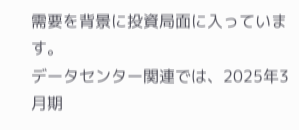需要を背景に投資局面に入っています。
データセンター関連では、2025年3月期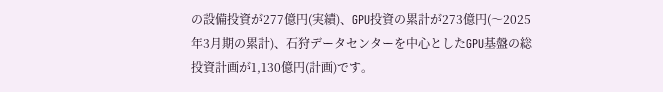の設備投資が277億円(実績)、GPU投資の累計が273億円(〜2025年3月期の累計)、石狩データセンターを中心としたGPU基盤の総投資計画が1,130億円(計画)です。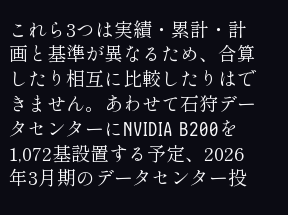これら3つは実績・累計・計画と基準が異なるため、合算したり相互に比較したりはできません。あわせて石狩データセンターにNVIDIA B200を1,072基設置する予定、2026年3月期のデータセンター投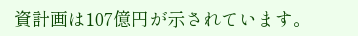資計画は107億円が示されています。